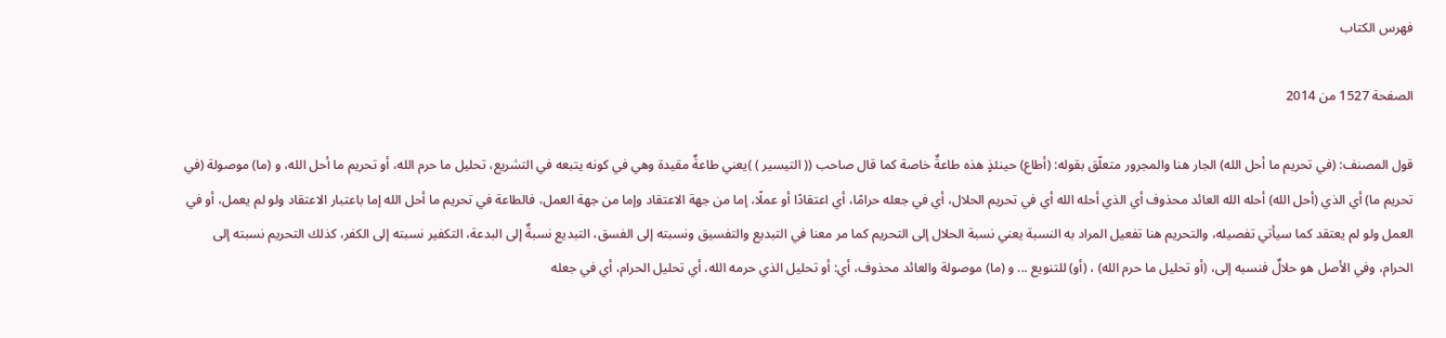فهرس الكتاب

الصفحة 1527 من 2014

قول المصنف: (في تحريم ما أحل الله) الجار هنا والمجرور متعلّق بقوله: (أطاع) حينئذٍ هذه طاعةٌ خاصة كما قال صاحب (( التيسير ) )يعني طاعةٌ مقيدة وهي في كونه يتبعه في التشريع، تحليل ما حرم الله، أو تحريم ما أحل الله، و (ما) موصولة (في تحريم ما) أي الذي (أحل الله) أحله الله العائد محذوف أي الذي أحله الله أي في تحريم الحلال، أي في جعله حرامًا، أي اعتقادًا أو عملًا، إما من جهة الاعتقاد وإما من جهة العمل، فالطاعة في تحريم ما أحل الله إما باعتبار الاعتقاد ولو لم يعمل، أو في العمل ولو لم يعتقد كما سيأتي تفصيله، والتحريم هنا تفعيل المراد به النسبة يعني نسبة الحلال إلى التحريم كما مر معنا في التبديع والتفسيق ونسبته إلى الفسق، التبديع نسبةٌ إلى البدعة، التكفير نسبته إلى الكفر، كذلك التحريم نسبته إلى الحرام، وفي الأصل هو حلالٌ فنسبه إلى، (أو تحليل ما حرم الله) ، (أو) للتنويع ... و (ما) موصولة والعائد محذوف، أي: أو تحليل الذي حرمه الله، أي تحليل الحرام، أي في جعله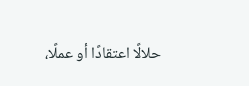حلالًا اعتقادًا أو عملًا،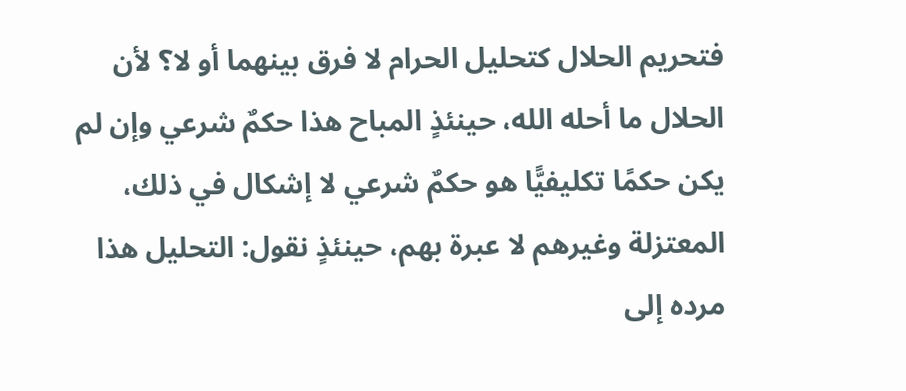فتحريم الحلال كتحليل الحرام لا فرق بينهما أو لا؟ لأن الحلال ما أحله الله، حينئذٍ المباح هذا حكمٌ شرعي وإن لم يكن حكمًا تكليفيًّا هو حكمٌ شرعي لا إشكال في ذلك، المعتزلة وغيرهم لا عبرة بهم، حينئذٍ نقول: التحليل هذا مرده إلى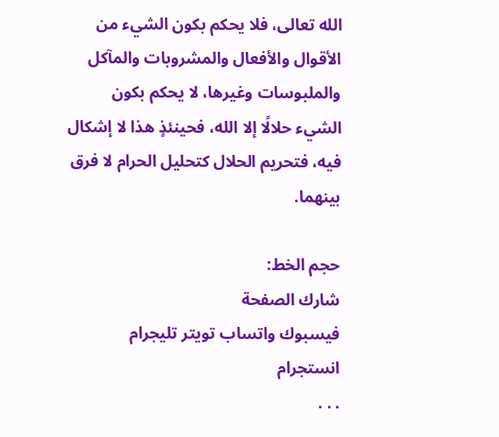الله تعالى، فلا يحكم بكون الشيء من الأقوال والأفعال والمشروبات والمآكل والملبوسات وغيرها، لا يحكم بكون الشيء حلالًا إلا الله، فحينئذٍ هذا لا إشكال فيه، فتحريم الحلال كتحليل الحرام لا فرق بينهما.

حجم الخط:
شارك الصفحة
فيسبوك واتساب تويتر تليجرام انستجرام
. . .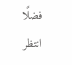فضلًا انتظر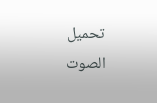تحميل الصوت